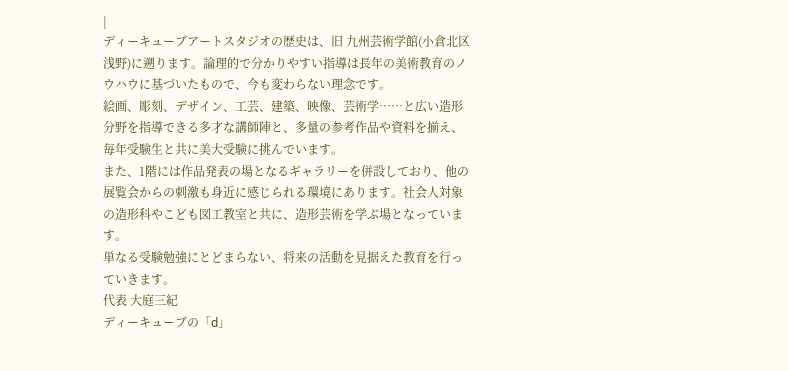|
ディーキューブアートスタジオの歴史は、旧 九州芸術学館(小倉北区浅野)に遡ります。論理的で分かりやすい指導は長年の美術教育のノウハウに基づいたもので、今も変わらない理念です。
絵画、彫刻、デザイン、工芸、建築、映像、芸術学……と広い造形分野を指導できる多才な講師陣と、多量の参考作品や資料を揃え、毎年受験生と共に美大受験に挑んでいます。
また、1階には作品発表の場となるギャラリーを併設しており、他の展覧会からの刺激も身近に感じられる環境にあります。社会人対象の造形科やこども図工教室と共に、造形芸術を学ぶ場となっています。
単なる受験勉強にとどまらない、将来の活動を見据えた教育を行っていきます。
代表 大庭三紀
ディーキューブの「d」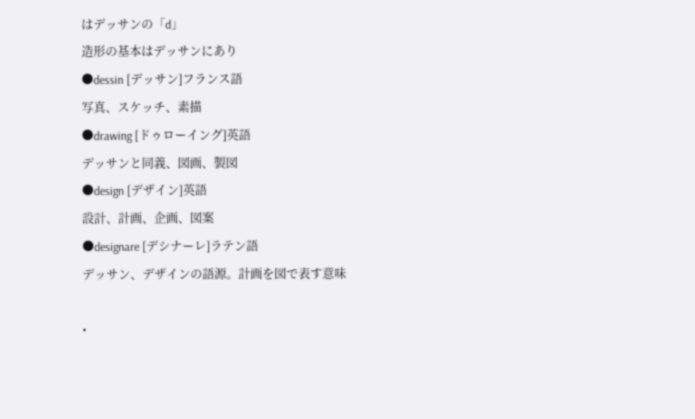はデッサンの「d」
造形の基本はデッサンにあり
●dessin [デッサン]フランス語
写真、スケッチ、素描
●drawing [ドゥローイング]英語
デッサンと同義、図画、製図
●design [デザイン]英語
設計、計画、企画、図案
●designare [デシナーレ]ラテン語
デッサン、デザインの語源。計画を図で表す意味

•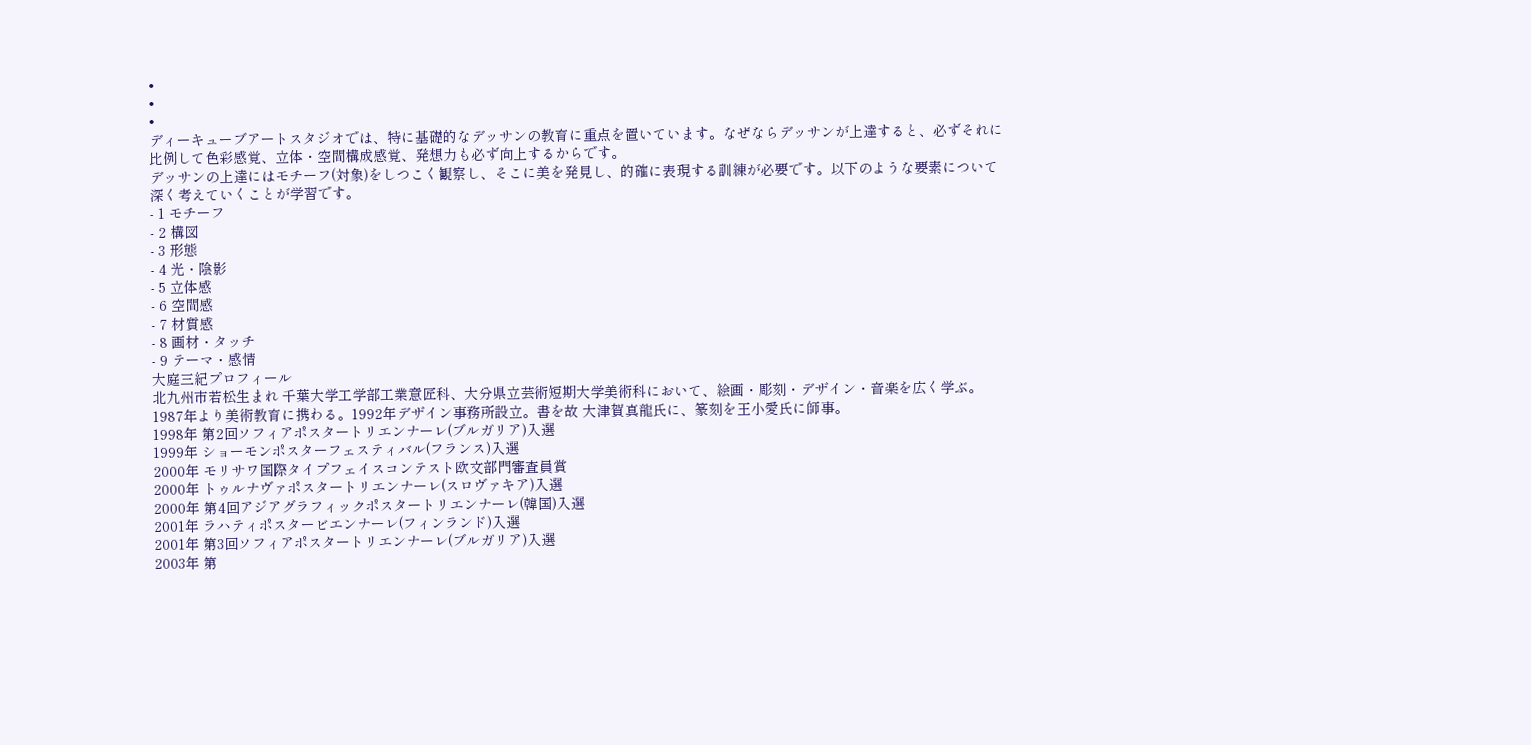•
•
•
ディーキューブアートスタジオでは、特に基礎的なデッサンの教育に重点を置いています。なぜならデッサンが上達すると、必ずそれに比例して色彩感覚、立体・空間構成感覚、発想力も必ず向上するからです。
デッサンの上達にはモチーフ(対象)をしつこく観察し、そこに美を発見し、的確に表現する訓練が必要です。以下のような要素について深く考えていくことが学習です。
- 1 モチーフ
- 2 構図
- 3 形態
- 4 光・陰影
- 5 立体感
- 6 空間感
- 7 材質感
- 8 画材・タッチ
- 9 テーマ・感情
大庭三紀プロフィール
北九州市若松生まれ 千葉大学工学部工業意匠科、大分県立芸術短期大学美術科において、絵画・彫刻・デザイン・音楽を広く学ぶ。1987年より美術教育に携わる。1992年デザイン事務所設立。書を故 大津賀真龍氏に、篆刻を王小愛氏に師事。
1998年 第2回ソフィアポスタートリエンナーレ(ブルガリア)入選
1999年 ショーモンポスターフェスティバル(フランス)入選
2000年 モリサワ国際タイプフェイスコンテスト欧文部門審査員賞
2000年 トゥルナヴァポスタートリエンナーレ(スロヴァキア)入選
2000年 第4回アジアグラフィックポスタートリエンナーレ(韓国)入選
2001年 ラハティポスタービエンナーレ(フィンランド)入選
2001年 第3回ソフィアポスタートリエンナーレ(ブルガリア)入選
2003年 第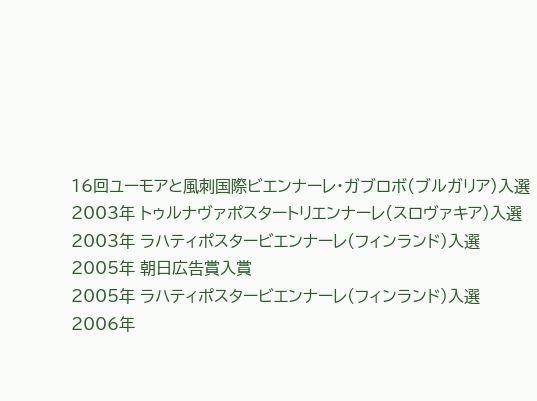16回ユーモアと風刺国際ビエンナーレ・ガブロボ(ブルガリア)入選
2003年 トゥルナヴァポスタートリエンナーレ(スロヴァキア)入選
2003年 ラハティポスタービエンナーレ(フィンランド)入選
2005年 朝日広告賞入賞
2005年 ラハティポスタービエンナーレ(フィンランド)入選
2006年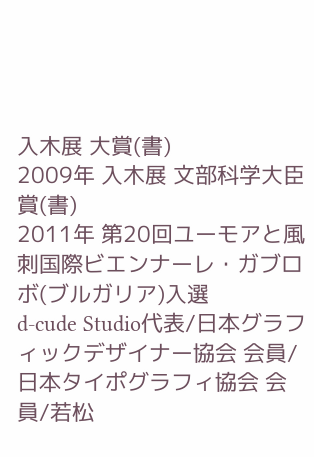入木展 大賞(書)
2009年 入木展 文部科学大臣賞(書)
2011年 第20回ユーモアと風刺国際ビエンナーレ・ガブロボ(ブルガリア)入選
d-cude Studio代表/日本グラフィックデザイナー協会 会員/日本タイポグラフィ協会 会員/若松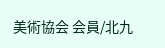美術協会 会員/北九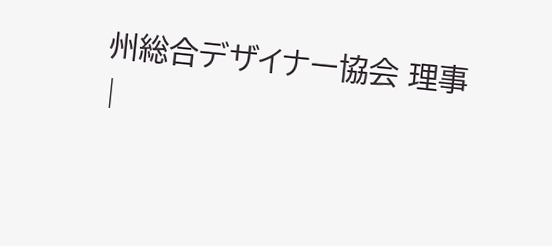州総合デザイナー協会 理事
|